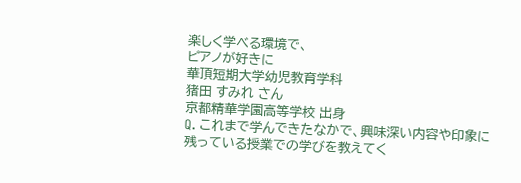楽しく学べる環境で、
ピアノが好きに
華頂短期大学幼児教育学科
猪田 すみれ さん
京都精華学園高等学校 出身
Q. これまで学んできたなかで、興味深い内容や印象に残っている授業での学びを教えてく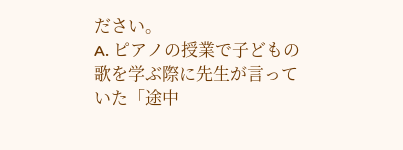ださい。
A. ピアノの授業で子どもの歌を学ぶ際に先生が言っていた「途中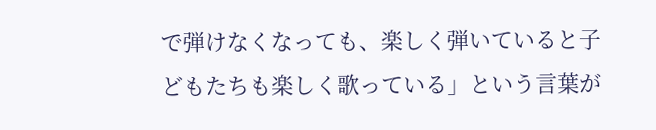で弾けなくなっても、楽しく弾いていると子どもたちも楽しく歌っている」という言葉が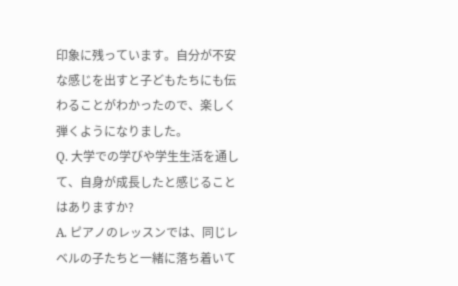印象に残っています。自分が不安な感じを出すと子どもたちにも伝わることがわかったので、楽しく弾くようになりました。
Q. 大学での学びや学生生活を通して、自身が成長したと感じることはありますか?
A. ピアノのレッスンでは、同じレベルの子たちと一緒に落ち着いて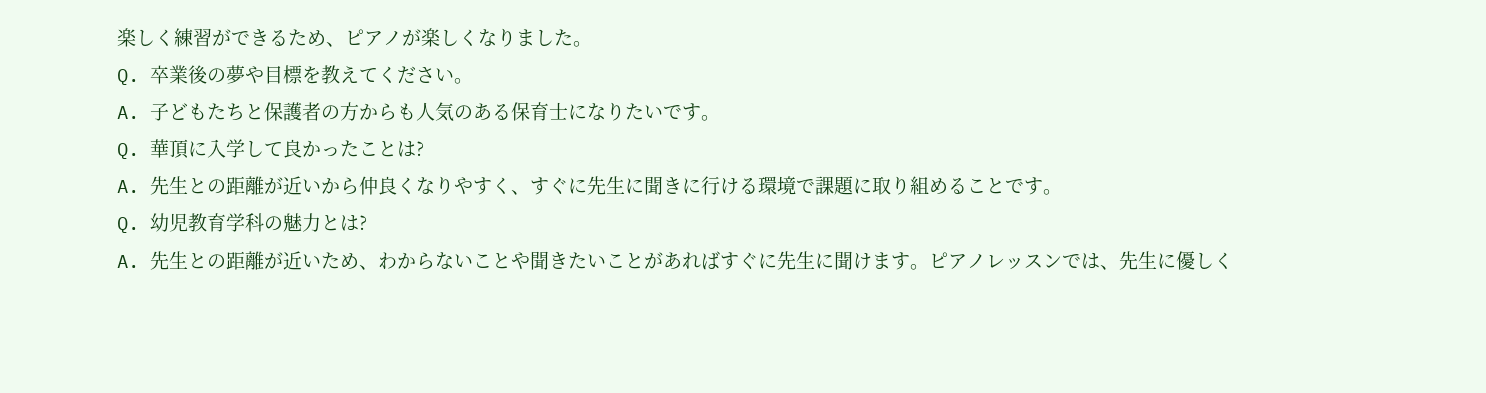楽しく練習ができるため、ピアノが楽しくなりました。
Q. 卒業後の夢や目標を教えてください。
A. 子どもたちと保護者の方からも人気のある保育士になりたいです。
Q. 華頂に入学して良かったことは?
A. 先生との距離が近いから仲良くなりやすく、すぐに先生に聞きに行ける環境で課題に取り組めることです。
Q. 幼児教育学科の魅力とは?
A. 先生との距離が近いため、わからないことや聞きたいことがあればすぐに先生に聞けます。ピアノレッスンでは、先生に優しく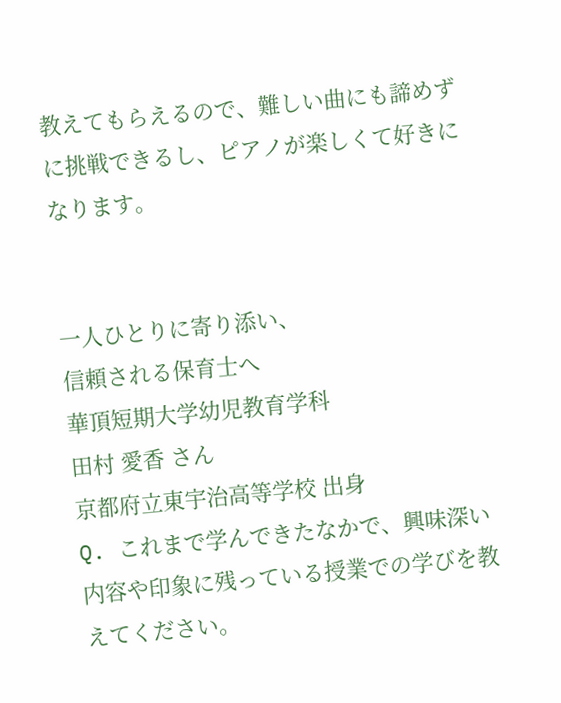教えてもらえるので、難しい曲にも諦めずに挑戦できるし、ピアノが楽しくて好きになります。


一人ひとりに寄り添い、
信頼される保育士へ
華頂短期大学幼児教育学科
田村 愛香 さん
京都府立東宇治高等学校 出身
Q. これまで学んできたなかで、興味深い内容や印象に残っている授業での学びを教えてください。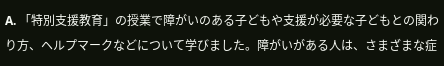A. 「特別支援教育」の授業で障がいのある子どもや支援が必要な子どもとの関わり方、ヘルプマークなどについて学びました。障がいがある人は、さまざまな症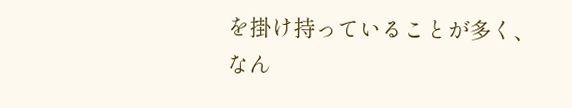を掛け持っていることが多く、なん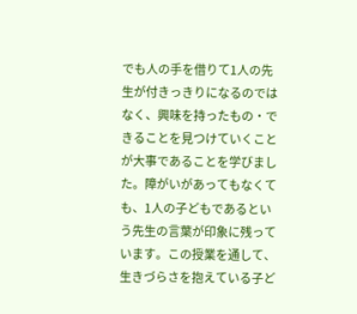でも人の手を借りて1人の先生が付きっきりになるのではなく、興味を持ったもの・できることを見つけていくことが大事であることを学びました。障がいがあってもなくても、1人の子どもであるという先生の言葉が印象に残っています。この授業を通して、生きづらさを抱えている子ど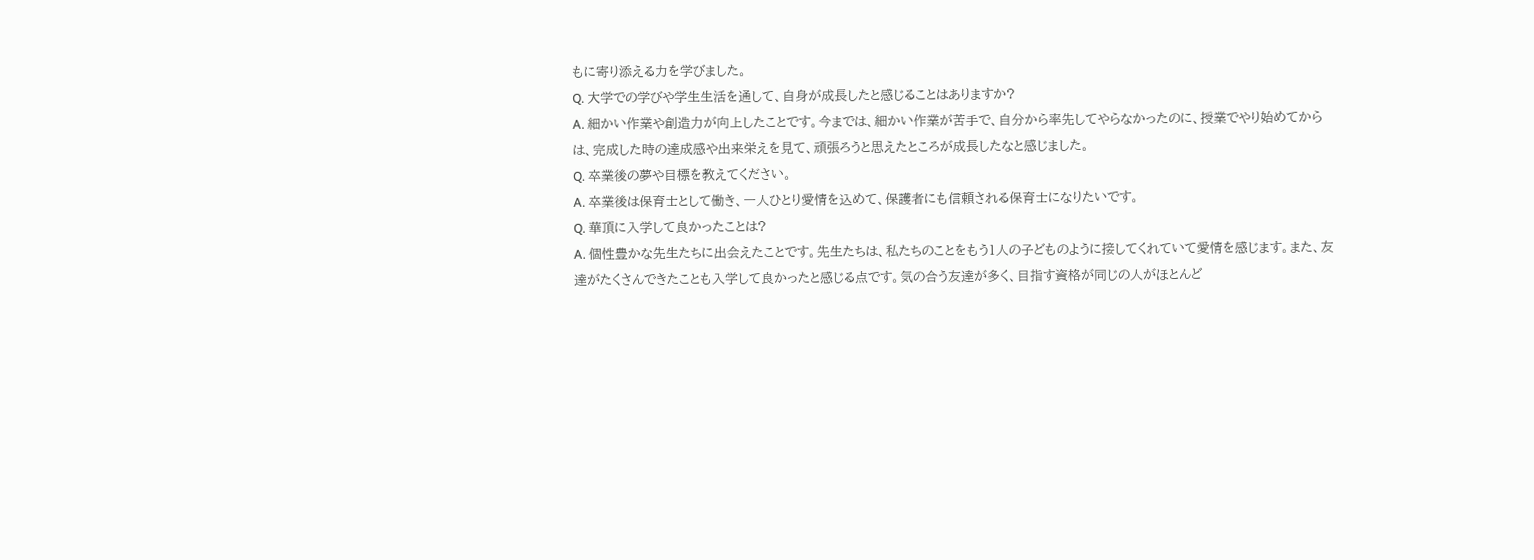もに寄り添える力を学びました。
Q. 大学での学びや学生生活を通して、自身が成長したと感じることはありますか?
A. 細かい作業や創造力が向上したことです。今までは、細かい作業が苦手で、自分から率先してやらなかったのに、授業でやり始めてからは、完成した時の達成感や出来栄えを見て、頑張ろうと思えたところが成長したなと感じました。
Q. 卒業後の夢や目標を教えてください。
A. 卒業後は保育士として働き、一人ひとり愛情を込めて、保護者にも信頼される保育士になりたいです。
Q. 華頂に入学して良かったことは?
A. 個性豊かな先生たちに出会えたことです。先生たちは、私たちのことをもう1人の子どものように接してくれていて愛情を感じます。また、友達がたくさんできたことも入学して良かったと感じる点です。気の合う友達が多く、目指す資格が同じの人がほとんど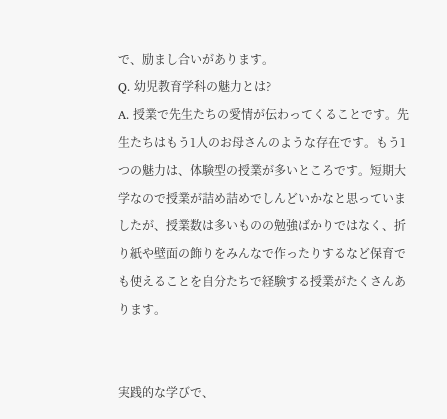で、励まし合いがあります。
Q. 幼児教育学科の魅力とは?
A. 授業で先生たちの愛情が伝わってくることです。先生たちはもう1人のお母さんのような存在です。もう1つの魅力は、体験型の授業が多いところです。短期大学なので授業が詰め詰めでしんどいかなと思っていましたが、授業数は多いものの勉強ばかりではなく、折り紙や壁面の飾りをみんなで作ったりするなど保育でも使えることを自分たちで経験する授業がたくさんあります。


実践的な学びで、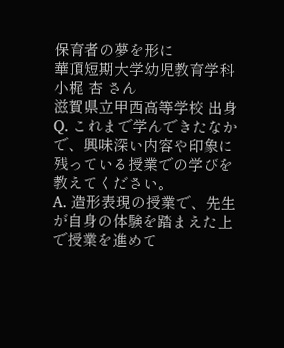保育者の夢を形に
華頂短期大学幼児教育学科
小梶 杏 さん
滋賀県立甲西高等学校 出身
Q. これまで学んできたなかで、興味深い内容や印象に残っている授業での学びを教えてください。
A. 造形表現の授業で、先生が自身の体験を踏まえた上で授業を進めて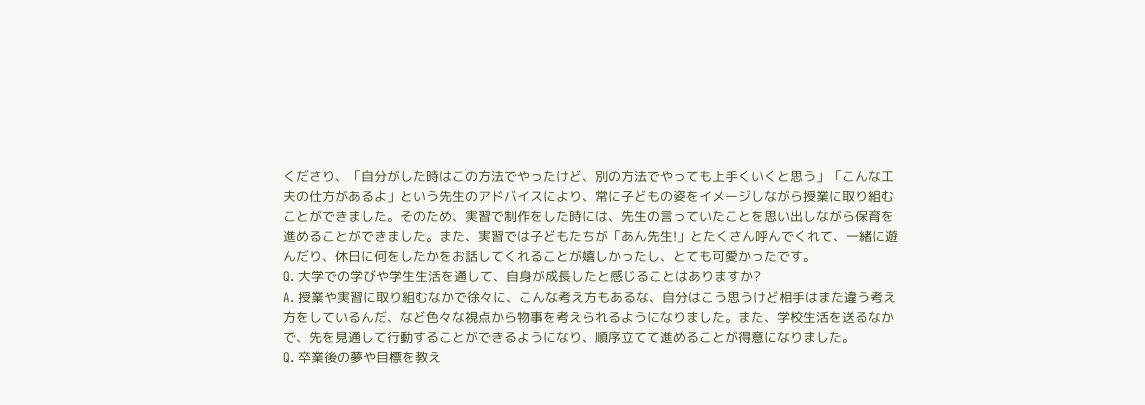くださり、「自分がした時はこの方法でやったけど、別の方法でやっても上手くいくと思う」「こんな工夫の仕方があるよ」という先生のアドバイスにより、常に子どもの姿をイメージしながら授業に取り組むことができました。そのため、実習で制作をした時には、先生の言っていたことを思い出しながら保育を進めることができました。また、実習では子どもたちが「あん先生!」とたくさん呼んでくれて、一緒に遊んだり、休日に何をしたかをお話してくれることが嬉しかったし、とても可愛かったです。
Q. 大学での学びや学生生活を通して、自身が成長したと感じることはありますか?
A. 授業や実習に取り組むなかで徐々に、こんな考え方もあるな、自分はこう思うけど相手はまた違う考え方をしているんだ、など色々な視点から物事を考えられるようになりました。また、学校生活を送るなかで、先を見通して行動することができるようになり、順序立てて進めることが得意になりました。
Q. 卒業後の夢や目標を教え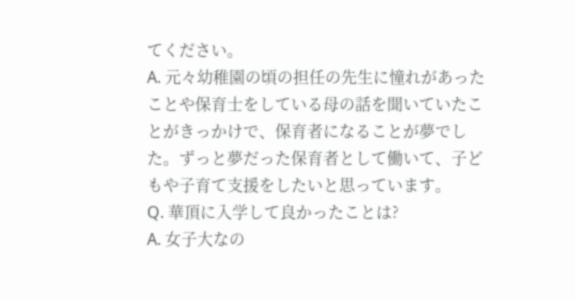てください。
A. 元々幼稚園の頃の担任の先生に憧れがあったことや保育士をしている母の話を聞いていたことがきっかけで、保育者になることが夢でした。ずっと夢だった保育者として働いて、子どもや子育て支援をしたいと思っています。
Q. 華頂に入学して良かったことは?
A. 女子大なの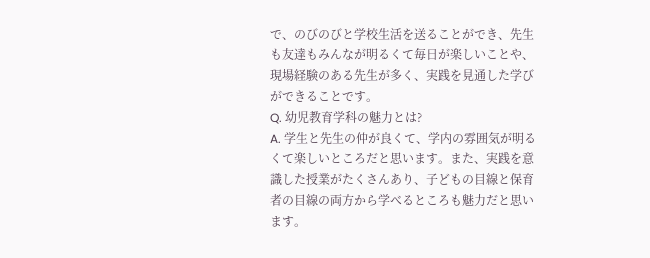で、のびのびと学校生活を送ることができ、先生も友達もみんなが明るくて毎日が楽しいことや、現場経験のある先生が多く、実践を見通した学びができることです。
Q. 幼児教育学科の魅力とは?
A. 学生と先生の仲が良くて、学内の雰囲気が明るくて楽しいところだと思います。また、実践を意識した授業がたくさんあり、子どもの目線と保育者の目線の両方から学べるところも魅力だと思います。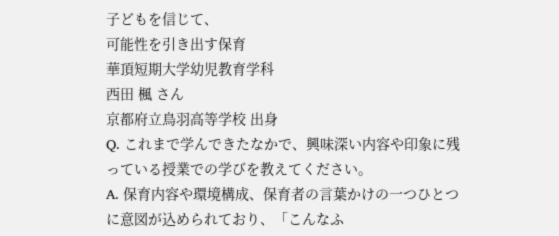子どもを信じて、
可能性を引き出す保育
華頂短期大学幼児教育学科
西田 楓 さん
京都府立鳥羽高等学校 出身
Q. これまで学んできたなかで、興味深い内容や印象に残っている授業での学びを教えてください。
A. 保育内容や環境構成、保育者の言葉かけの一つひとつに意図が込められており、「こんなふ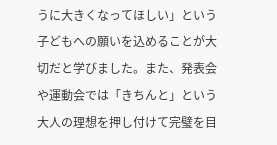うに大きくなってほしい」という子どもへの願いを込めることが大切だと学びました。また、発表会や運動会では「きちんと」という大人の理想を押し付けて完璧を目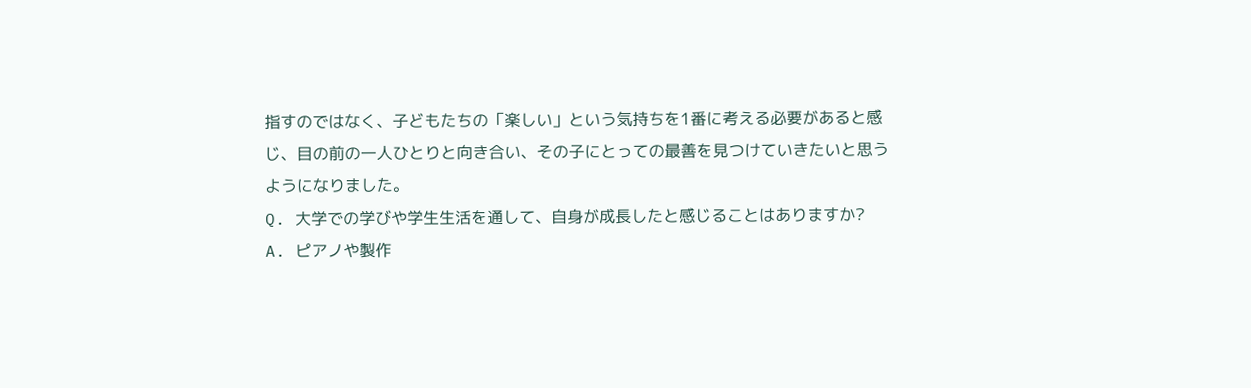指すのではなく、子どもたちの「楽しい」という気持ちを1番に考える必要があると感じ、目の前の一人ひとりと向き合い、その子にとっての最善を見つけていきたいと思うようになりました。
Q. 大学での学びや学生生活を通して、自身が成長したと感じることはありますか?
A. ピアノや製作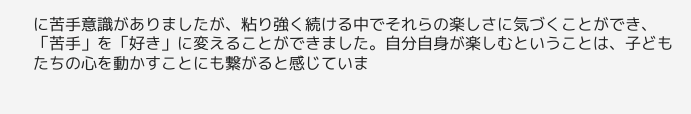に苦手意識がありましたが、粘り強く続ける中でそれらの楽しさに気づくことができ、「苦手」を「好き」に変えることができました。自分自身が楽しむということは、子どもたちの心を動かすことにも繋がると感じていま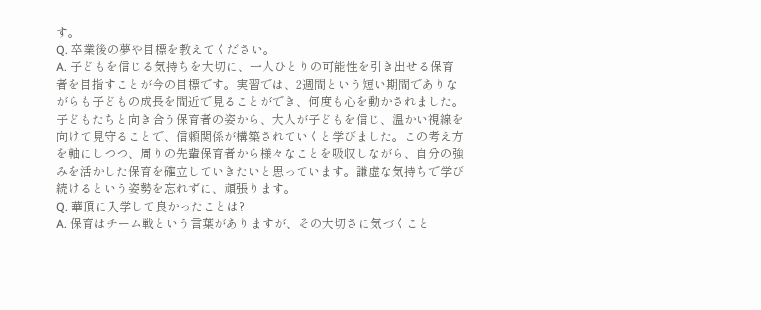す。
Q. 卒業後の夢や目標を教えてください。
A. 子どもを信じる気持ちを大切に、一人ひとりの可能性を引き出せる保育者を目指すことが今の目標です。実習では、2週間という短い期間でありながらも子どもの成長を間近で見ることができ、何度も心を動かされました。子どもたちと向き合う保育者の姿から、大人が子どもを信じ、温かい視線を向けて見守ることで、信頼関係が構築されていくと学びました。この考え方を軸にしつつ、周りの先輩保育者から様々なことを吸収しながら、自分の強みを活かした保育を確立していきたいと思っています。謙虚な気持ちで学び続けるという姿勢を忘れずに、頑張ります。
Q. 華頂に入学して良かったことは?
A. 保育はチーム戦という言葉がありますが、その大切さに気づくこと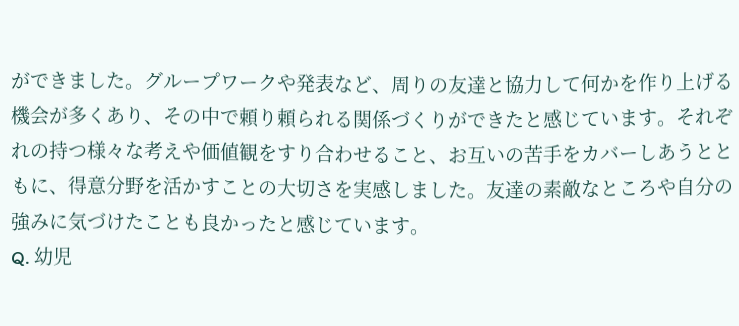ができました。グループワークや発表など、周りの友達と協力して何かを作り上げる機会が多くあり、その中で頼り頼られる関係づくりができたと感じています。それぞれの持つ様々な考えや価値観をすり合わせること、お互いの苦手をカバーしあうとともに、得意分野を活かすことの大切さを実感しました。友達の素敵なところや自分の強みに気づけたことも良かったと感じています。
Q. 幼児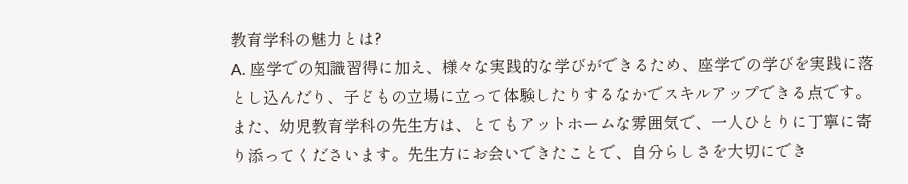教育学科の魅力とは?
A. 座学での知識習得に加え、様々な実践的な学びができるため、座学での学びを実践に落とし込んだり、子どもの立場に立って体験したりするなかでスキルアップできる点です。また、幼児教育学科の先生方は、とてもアットホームな雰囲気で、一人ひとりに丁寧に寄り添ってくださいます。先生方にお会いできたことで、自分らしさを大切にでき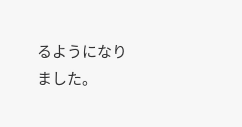るようになりました。